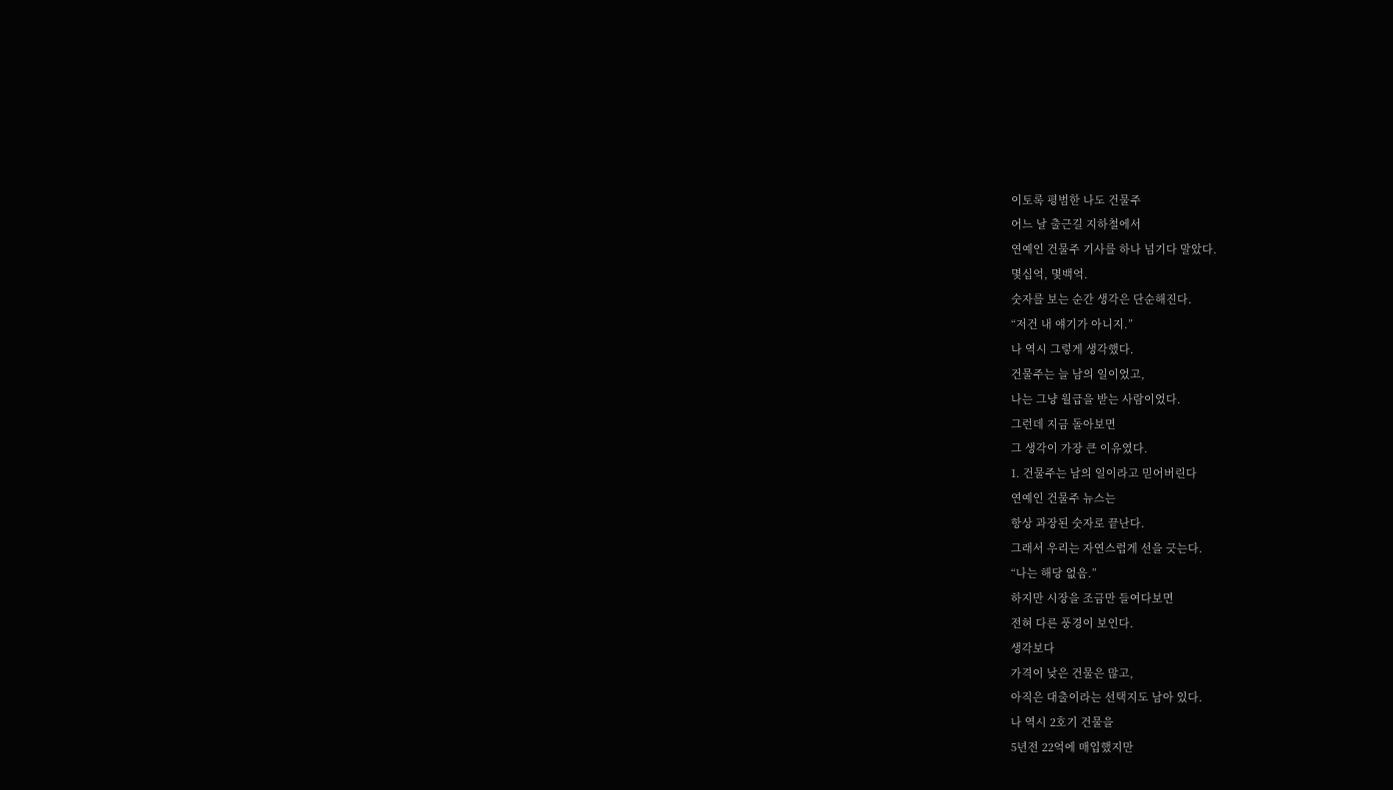이토록 평범한 나도 건물주
어느 날 출근길 지하철에서
연예인 건물주 기사를 하나 넘기다 말았다.
몇십억, 몇백억.
숫자를 보는 순간 생각은 단순해진다.
“저건 내 얘기가 아니지.”
나 역시 그렇게 생각했다.
건물주는 늘 남의 일이었고,
나는 그냥 월급을 받는 사람이었다.
그런데 지금 돌아보면
그 생각이 가장 큰 이유였다.
1. 건물주는 남의 일이라고 믿어버린다
연예인 건물주 뉴스는
항상 과장된 숫자로 끝난다.
그래서 우리는 자연스럽게 선을 긋는다.
“나는 해당 없음.”
하지만 시장을 조금만 들여다보면
전혀 다른 풍경이 보인다.
생각보다
가격이 낮은 건물은 많고,
아직은 대출이라는 선택지도 남아 있다.
나 역시 2호기 건물을
5년전 22억에 매입했지만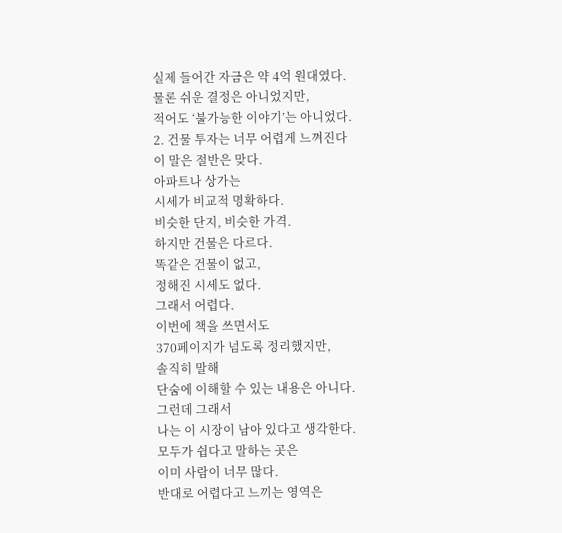실제 들어간 자금은 약 4억 원대였다.
물론 쉬운 결정은 아니었지만,
적어도 ‘불가능한 이야기’는 아니었다.
2. 건물 투자는 너무 어렵게 느껴진다
이 말은 절반은 맞다.
아파트나 상가는
시세가 비교적 명확하다.
비슷한 단지, 비슷한 가격.
하지만 건물은 다르다.
똑같은 건물이 없고,
정해진 시세도 없다.
그래서 어렵다.
이번에 책을 쓰면서도
370페이지가 넘도록 정리했지만,
솔직히 말해
단숨에 이해할 수 있는 내용은 아니다.
그런데 그래서
나는 이 시장이 남아 있다고 생각한다.
모두가 쉽다고 말하는 곳은
이미 사람이 너무 많다.
반대로 어렵다고 느끼는 영역은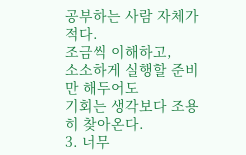공부하는 사람 자체가 적다.
조금씩 이해하고,
소소하게 실행할 준비만 해두어도
기회는 생각보다 조용히 찾아온다.
3. 너무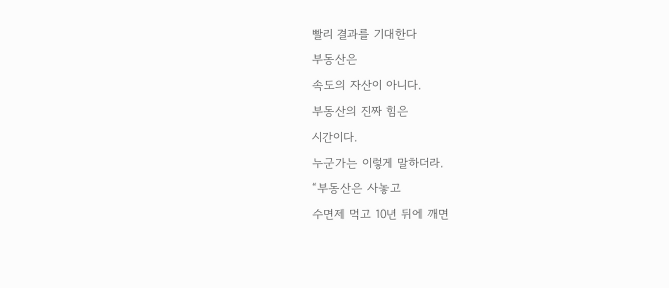빨리 결과를 기대한다
부동산은
속도의 자산이 아니다.
부동산의 진짜 힘은
시간이다.
누군가는 이렇게 말하더라.
“부동산은 사놓고
수면제 먹고 10년 뒤에 깨면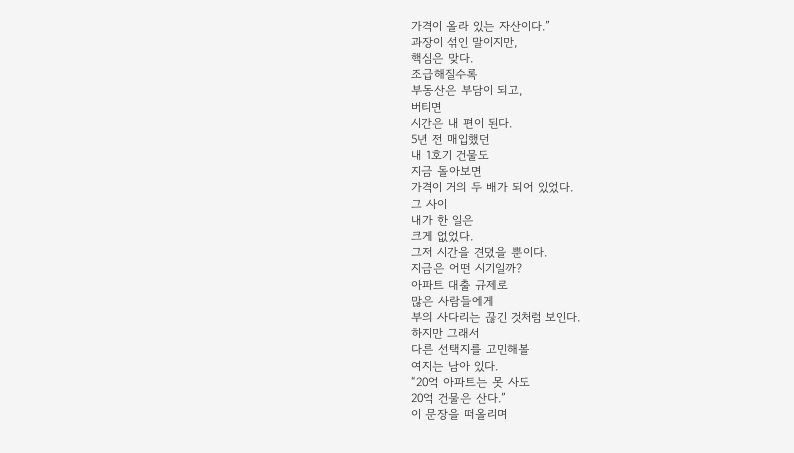가격이 올라 있는 자산이다.”
과장이 섞인 말이지만,
핵심은 맞다.
조급해질수록
부동산은 부담이 되고,
버티면
시간은 내 편이 된다.
5년 전 매입했던
내 1호기 건물도
지금 돌아보면
가격이 거의 두 배가 되어 있었다.
그 사이
내가 한 일은
크게 없었다.
그저 시간을 견뎠을 뿐이다.
지금은 어떤 시기일까?
아파트 대출 규제로
많은 사람들에게
부의 사다리는 끊긴 것처럼 보인다.
하지만 그래서
다른 선택지를 고민해볼
여지는 남아 있다.
“20억 아파트는 못 사도
20억 건물은 산다.”
이 문장을 떠올리며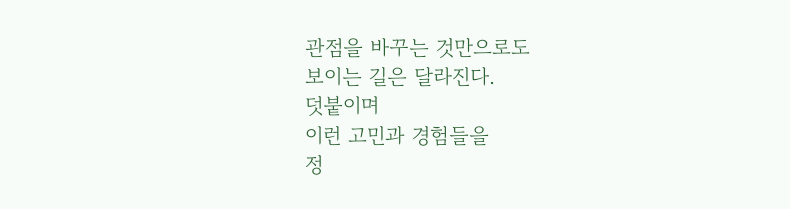관점을 바꾸는 것만으로도
보이는 길은 달라진다.
덧붙이며
이런 고민과 경험들을
정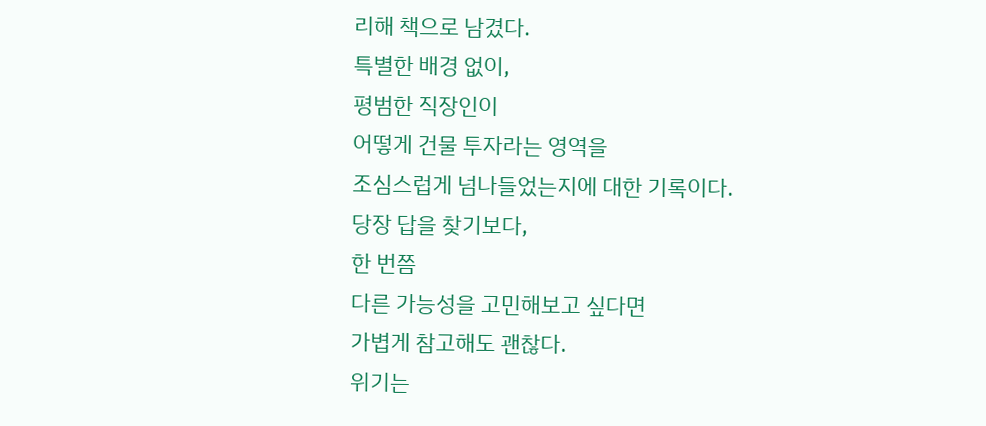리해 책으로 남겼다.
특별한 배경 없이,
평범한 직장인이
어떻게 건물 투자라는 영역을
조심스럽게 넘나들었는지에 대한 기록이다.
당장 답을 찾기보다,
한 번쯤
다른 가능성을 고민해보고 싶다면
가볍게 참고해도 괜찮다.
위기는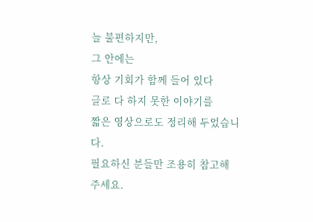늘 불편하지만,
그 안에는
항상 기회가 함께 들어 있다
글로 다 하지 못한 이야기를
짧은 영상으로도 정리해 두었습니다.
필요하신 분들만 조용히 참고해 주세요.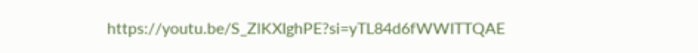https://youtu.be/S_ZlKXIghPE?si=yTL84d6fWWITTQAE